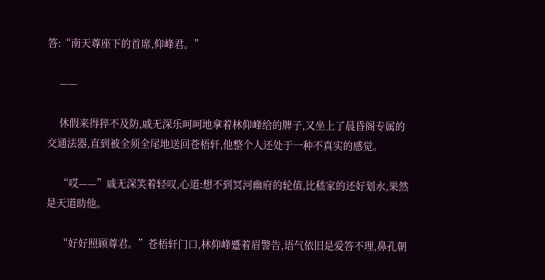答:“南天尊座下的首席,仰峰君。”

    ——

    休假来得猝不及防,戚无深乐呵呵地拿着林仰峰给的牌子,又坐上了晨昏阁专属的交通法器,直到被全须全尾地送回苍梧轩,他整个人还处于一种不真实的感觉。

    “哎——”戚无深笑着轻叹,心道:想不到冥河幽府的轮值,比嵇家的还好划水,果然是天道助他。

    “好好照顾尊君。”苍梧轩门口,林仰峰蹙着眉警告,语气依旧是爱答不理,鼻孔朝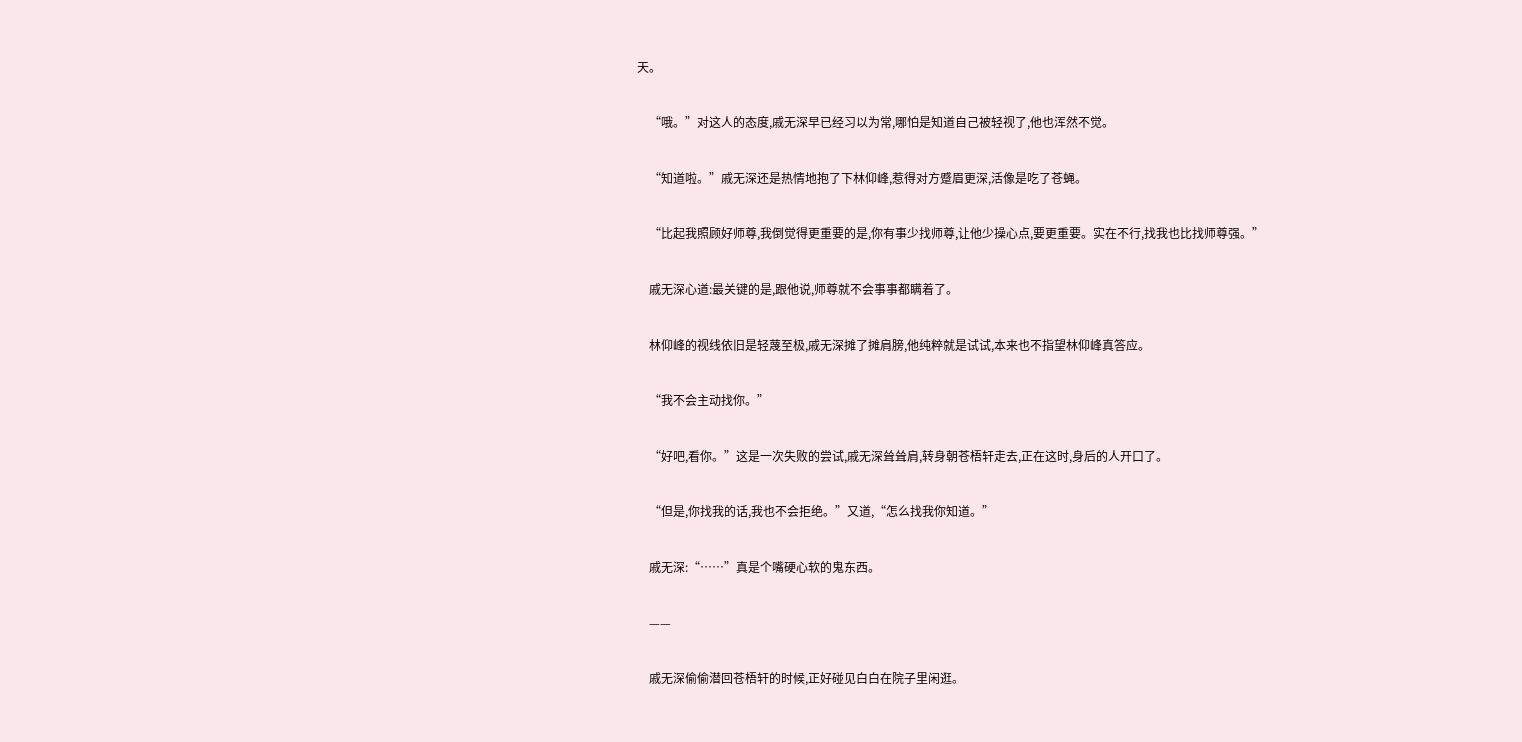天。

    “哦。”对这人的态度,戚无深早已经习以为常,哪怕是知道自己被轻视了,他也浑然不觉。

    “知道啦。”戚无深还是热情地抱了下林仰峰,惹得对方蹙眉更深,活像是吃了苍蝇。

    “比起我照顾好师尊,我倒觉得更重要的是,你有事少找师尊,让他少操心点,要更重要。实在不行,找我也比找师尊强。”

    戚无深心道:最关键的是,跟他说,师尊就不会事事都瞒着了。

    林仰峰的视线依旧是轻蔑至极,戚无深摊了摊肩膀,他纯粹就是试试,本来也不指望林仰峰真答应。

    “我不会主动找你。”

    “好吧,看你。”这是一次失败的尝试,戚无深耸耸肩,转身朝苍梧轩走去,正在这时,身后的人开口了。

    “但是,你找我的话,我也不会拒绝。”又道,“怎么找我你知道。”

    戚无深:“……”真是个嘴硬心软的鬼东西。

    ——

    戚无深偷偷潜回苍梧轩的时候,正好碰见白白在院子里闲逛。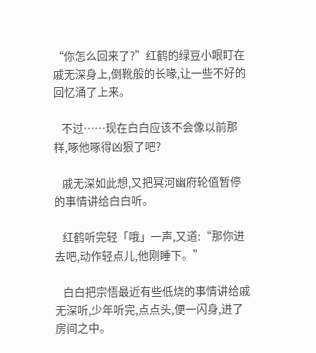“你怎么回来了?”红鹤的绿豆小眼盯在戚无深身上,倒靴般的长喙,让一些不好的回忆涌了上来。

    不过……现在白白应该不会像以前那样,啄他啄得凶狠了吧?

    戚无深如此想,又把冥河幽府轮值暂停的事情讲给白白听。

    红鹤听完轻「哦」一声,又道:“那你进去吧,动作轻点儿,他刚睡下。”

    白白把宗悟最近有些低烧的事情讲给戚无深听,少年听完,点点头,便一闪身,进了房间之中。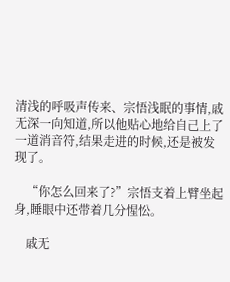清浅的呼吸声传来、宗悟浅眠的事情,戚无深一向知道,所以他贴心地给自己上了一道消音符,结果走进的时候,还是被发现了。

    “你怎么回来了?”宗悟支着上臂坐起身,睡眼中还带着几分惺忪。

    戚无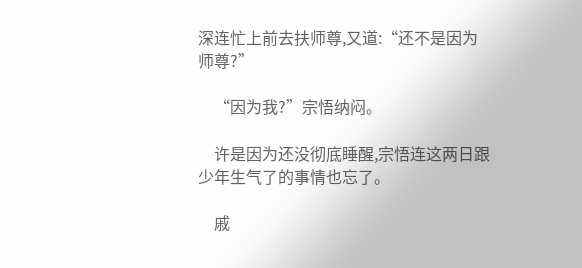深连忙上前去扶师尊,又道:“还不是因为师尊?”

    “因为我?”宗悟纳闷。

    许是因为还没彻底睡醒,宗悟连这两日跟少年生气了的事情也忘了。

    戚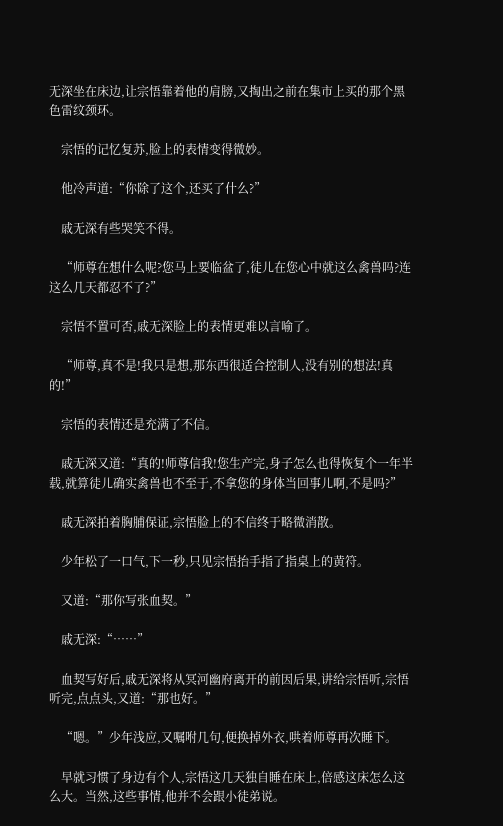无深坐在床边,让宗悟靠着他的肩膀,又掏出之前在集市上买的那个黑色雷纹颈环。

    宗悟的记忆复苏,脸上的表情变得微妙。

    他冷声道:“你除了这个,还买了什么?”

    戚无深有些哭笑不得。

    “师尊在想什么呢?您马上要临盆了,徒儿在您心中就这么禽兽吗?连这么几天都忍不了?”

    宗悟不置可否,戚无深脸上的表情更难以言喻了。

    “师尊,真不是!我只是想,那东西很适合控制人,没有别的想法!真的!”

    宗悟的表情还是充满了不信。

    戚无深又道:“真的!师尊信我!您生产完,身子怎么也得恢复个一年半载,就算徒儿确实禽兽也不至于,不拿您的身体当回事儿啊,不是吗?”

    戚无深拍着胸脯保证,宗悟脸上的不信终于略微消散。

    少年松了一口气,下一秒,只见宗悟抬手指了指桌上的黄符。

    又道:“那你写张血契。”

    戚无深:“……”

    血契写好后,戚无深将从冥河幽府离开的前因后果,讲给宗悟听,宗悟听完,点点头,又道:“那也好。”

    “嗯。”少年浅应,又嘱咐几句,便换掉外衣,哄着师尊再次睡下。

    早就习惯了身边有个人,宗悟这几天独自睡在床上,倍感这床怎么这么大。当然,这些事情,他并不会跟小徒弟说。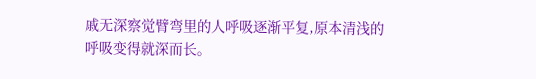戚无深察觉臂弯里的人呼吸逐渐平复,原本清浅的呼吸变得就深而长。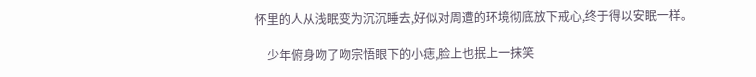怀里的人从浅眠变为沉沉睡去,好似对周遭的环境彻底放下戒心,终于得以安眠一样。

    少年俯身吻了吻宗悟眼下的小痣,脸上也抿上一抹笑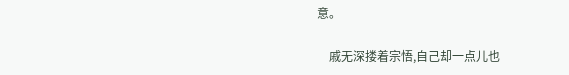意。

    戚无深搂着宗悟,自己却一点儿也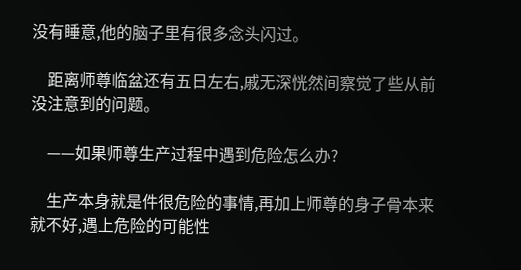没有睡意,他的脑子里有很多念头闪过。

    距离师尊临盆还有五日左右,戚无深恍然间察觉了些从前没注意到的问题。

    ——如果师尊生产过程中遇到危险怎么办?

    生产本身就是件很危险的事情,再加上师尊的身子骨本来就不好,遇上危险的可能性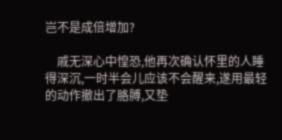岂不是成倍增加?

    戚无深心中惶恐,他再次确认怀里的人睡得深沉,一时半会儿应该不会醒来,遂用最轻的动作撤出了胳膊,又垫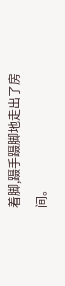着脚,蹑手蹑脚地走出了房间。